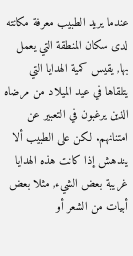عندما يريد الطبيب معرفة مكانته لدى سكان المنطقة التي يعمل بها, يقيس كمية الهدايا التي يتلقاها في عيد الميلاد من مرضاه الذين يرغبون في التعبير عن امتنانهم. لكن على الطبيب ألا يندهش إذا كانت هذه الهدايا غريبة بعض الشيء, مثلا بعض أبيات من الشعر أو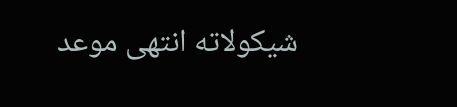شيكولاته انتهى موعد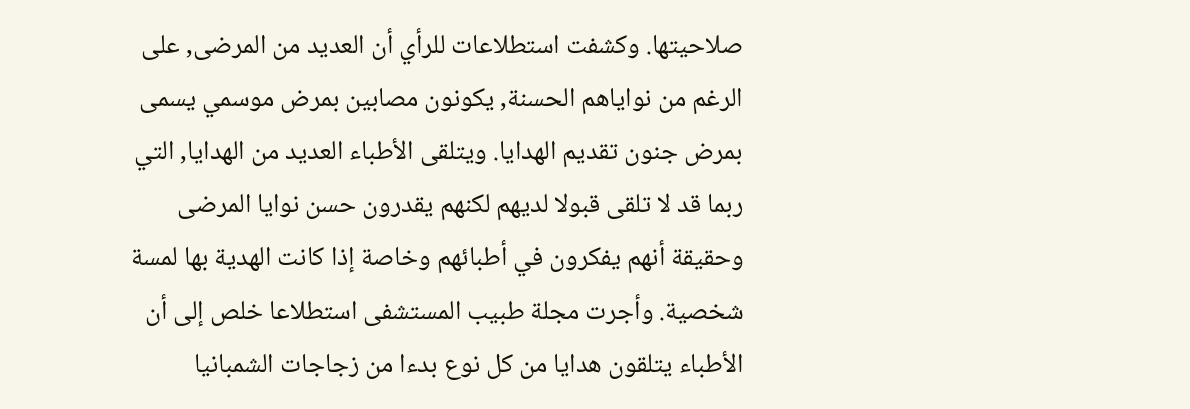صلاحيتها. وكشفت استطلاعات للرأي أن العديد من المرضى, على الرغم من نواياهم الحسنة, يكونون مصابين بمرض موسمي يسمى بمرض جنون تقديم الهدايا. ويتلقى الأطباء العديد من الهدايا, التي ربما قد لا تلقى قبولا لديهم لكنهم يقدرون حسن نوايا المرضى وحقيقة أنهم يفكرون في أطبائهم وخاصة إذا كانت الهدية بها لمسة شخصية. وأجرت مجلة طبيب المستشفى استطلاعا خلص إلى أن الأطباء يتلقون هدايا من كل نوع بدءا من زجاجات الشمبانيا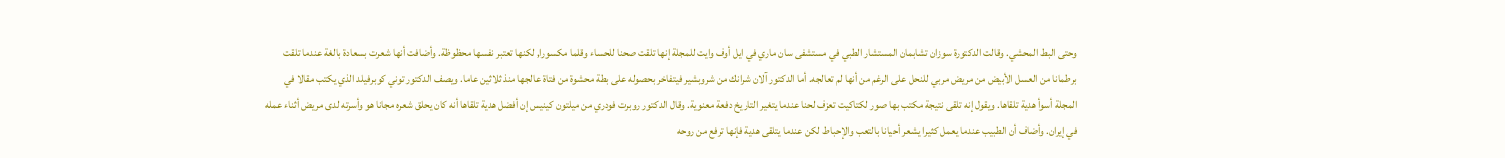وحتى البط المحشي. وقالت الدكتورة سوزان تشابمان المستشار الطبي في مستشفى سان ماري في ايل أوف وايت للمجلة إنها تلقت صحنا للحساء وقلما مكسورا, لكنها تعتبر نفسها محظوظة. وأضافت أنها شعرت بسعادة بالغة عندما تلقت برطمانا من العسل الأبيض من مريض مربي للنحل على الرغم من أنها لم تعالجه. أما الدكتور آلان شرانك من شروبشير فيتفاخر بحصوله على بطة محشوة من فتاة عالجها منذ ثلاثين عاما. ويصف الدكتور توني كوبرفيلد الذي يكتب مقالا في المجلة أسوأ هدية تلقاها. ويقول إنه تلقى نتيجة مكتب بها صور لكتاكيت تعزف لحنا عندما يتغير التاريخ دفعة معنوية. وقال الدكتور روبرت فودري من ميلتون كينيس إن أفضل هدية تلقاها أنه كان يحلق شعره مجانا هو وأسرته لدى مريض أثناء عمله في إيران. وأضاف أن الطبيب عندما يعمل كثيرا يشعر أحيانا بالتعب والإحباط لكن عندما يتلقى هدية فإنها ترفع من روحه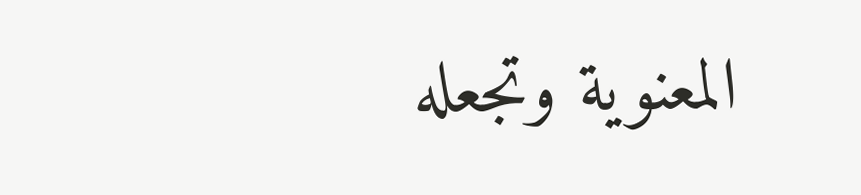المعنوية وتجعله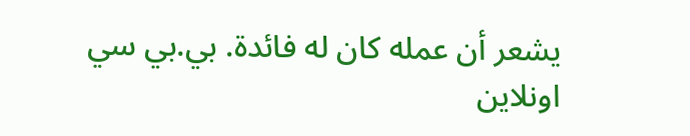يشعر أن عمله كان له فائدة. بي.بي سي اونلاين